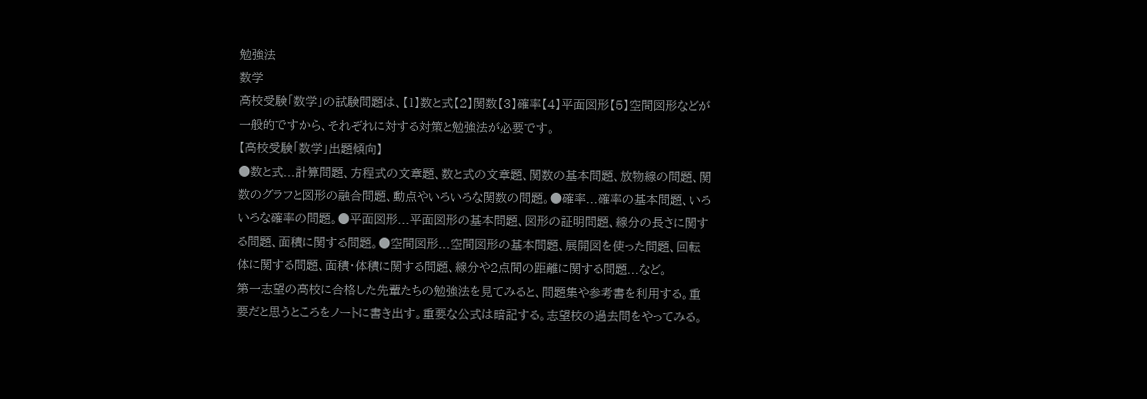勉強法
数学
高校受験「数学」の試験問題は、【1】数と式【2】関数【3】確率【4】平面図形【5】空間図形などが一般的ですから、それぞれに対する対策と勉強法が必要です。
【高校受験「数学」出題傾向】
●数と式...計算問題、方程式の文章題、数と式の文章題、関数の基本問題、放物線の問題、関数のグラフと図形の融合問題、動点やいろいろな関数の問題。●確率...確率の基本問題、いろいろな確率の問題。●平面図形...平面図形の基本問題、図形の証明問題、線分の長さに関する問題、面積に関する問題。●空間図形...空間図形の基本問題、展開図を使った問題、回転体に関する問題、面積・体積に関する問題、線分や2点間の距離に関する問題...など。
第一志望の高校に合格した先輩たちの勉強法を見てみると、問題集や参考書を利用する。重要だと思うところをノートに書き出す。重要な公式は暗記する。志望校の過去問をやってみる。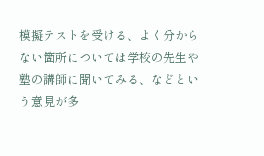模擬テストを受ける、よく分からない箇所については学校の先生や塾の講師に聞いてみる、などという意見が多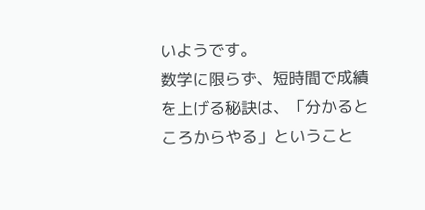いようです。
数学に限らず、短時間で成績を上げる秘訣は、「分かるところからやる」ということ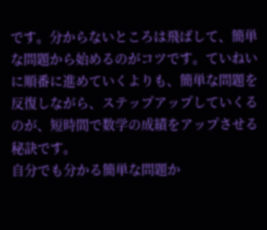です。分からないところは飛ばして、簡単な問題から始めるのがコツです。ていねいに順番に進めていくよりも、簡単な問題を反復しながら、ステップアップしていくるのが、短時間で数学の成績をアップさせる秘訣です。
自分でも分かる簡単な問題か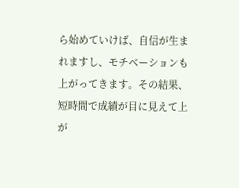ら始めていけば、自信が生まれますし、モチベーションも上がってきます。その結果、短時間で成績が目に見えて上が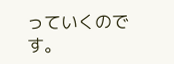っていくのです。